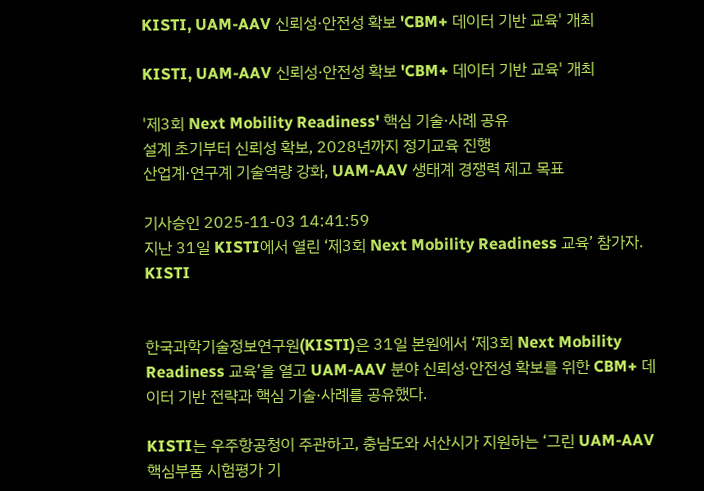KISTI, UAM-AAV 신뢰성·안전성 확보 'CBM+ 데이터 기반 교육' 개최

KISTI, UAM-AAV 신뢰성·안전성 확보 'CBM+ 데이터 기반 교육' 개최

'제3회 Next Mobility Readiness' 핵심 기술·사례 공유
설계 초기부터 신뢰성 확보, 2028년까지 정기교육 진행
산업계·연구계 기술역량 강화, UAM-AAV 생태계 경쟁력 제고 목표

기사승인 2025-11-03 14:41:59
지난 31일 KISTI에서 열린 ‘제3회 Next Mobility Readiness 교육’ 참가자. KISTI


한국과학기술정보연구원(KISTI)은 31일 본원에서 ‘제3회 Next Mobility Readiness 교육’을 열고 UAM-AAV 분야 신뢰성·안전성 확보를 위한 CBM+ 데이터 기반 전략과 핵심 기술·사례를 공유했다.

KISTI는 우주항공청이 주관하고, 충남도와 서산시가 지원하는 ‘그린 UAM-AAV 핵심부품 시험평가 기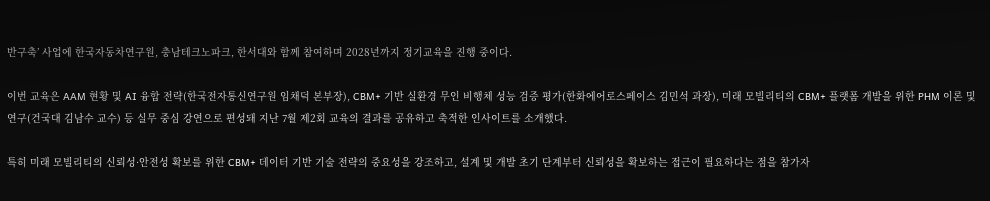반구축’ 사업에 한국자동차연구원, 충남테크노파크, 한서대와 함께 참여하며 2028년까지 정기교육을 진행 중이다.

이번 교육은 AAM 현황 및 AI 융합 전략(한국전자통신연구원 임채덕 본부장), CBM+ 기반 실환경 무인 비행체 성능 검증 평가(한화에어로스페이스 김민석 과장), 미래 모빌리티의 CBM+ 플랫폼 개발을 위한 PHM 이론 및 연구(건국대 김남수 교수) 등 실무 중심 강연으로 편성돼 지난 7월 제2회 교육의 결과를 공유하고 축적한 인사이트를 소개했다.

특히 미래 모빌리티의 신뢰성·안전성 확보를 위한 CBM+ 데이터 기반 기술 전략의 중요성을 강조하고, 설계 및 개발 초기 단계부터 신뢰성을 확보하는 접근이 필요하다는 점을 참가자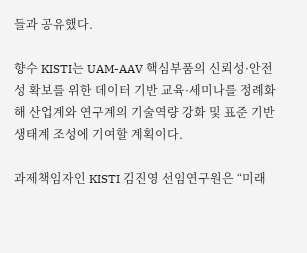들과 공유했다.

향수 KISTI는 UAM-AAV 핵심부품의 신뢰성·안전성 확보를 위한 데이터 기반 교육·세미나를 정례화해 산업계와 연구계의 기술역량 강화 및 표준 기반 생태계 조성에 기여할 계획이다.

과제책임자인 KISTI 김진영 선임연구원은 “미래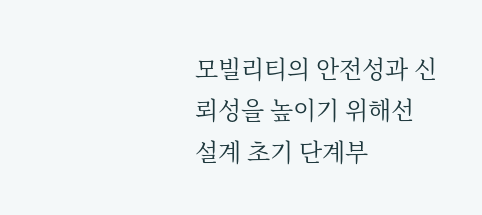모빌리티의 안전성과 신뢰성을 높이기 위해선 설계 초기 단계부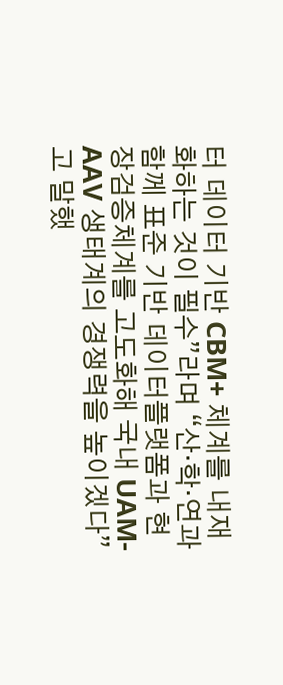터 데이터 기반 CBM+ 체계를 내재화하는 것이 필수”라며 “산·학·연과 함께 표준 기반 데이터플랫폼과 현장검증체계를 고도화해 국내 UAM-AAV 생태계의 경쟁력을 높이겠다”고 말했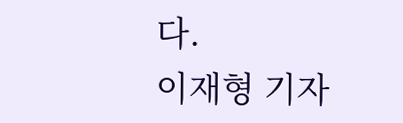다.
이재형 기자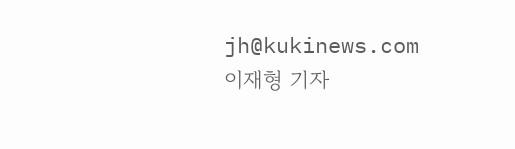jh@kukinews.com
이재형 기자